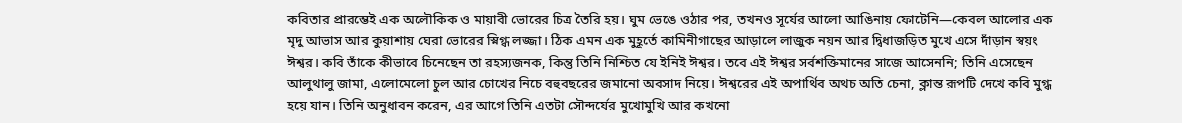কবিতার প্রারম্ভেই এক অলৌকিক ও মায়াবী ভোরের চিত্র তৈরি হয়। ঘুম ভেঙে ওঠার পর, তখনও সূর্যের আলো আঙিনায় ফোটেনি—কেবল আলোর এক মৃদু আভাস আর কুয়াশায় ঘেরা ভোরের স্নিগ্ধ লজ্জা। ঠিক এমন এক মুহূর্তে কামিনীগাছের আড়ালে লাজুক নয়ন আর দ্বিধাজড়িত মুখে এসে দাঁড়ান স্বয়ং ঈশ্বর। কবি তাঁকে কীভাবে চিনেছেন তা রহস্যজনক, কিন্তু তিনি নিশ্চিত যে ইনিই ঈশ্বর। তবে এই ঈশ্বর সর্বশক্তিমানের সাজে আসেননি; তিনি এসেছেন আলুথালু জামা, এলোমেলো চুল আর চোখের নিচে বহুবছরের জমানো অবসাদ নিয়ে। ঈশ্বরের এই অপার্থিব অথচ অতি চেনা, ক্লান্ত রূপটি দেখে কবি মুগ্ধ হয়ে যান। তিনি অনুধাবন করেন, এর আগে তিনি এতটা সৌন্দর্যের মুখোমুখি আর কখনো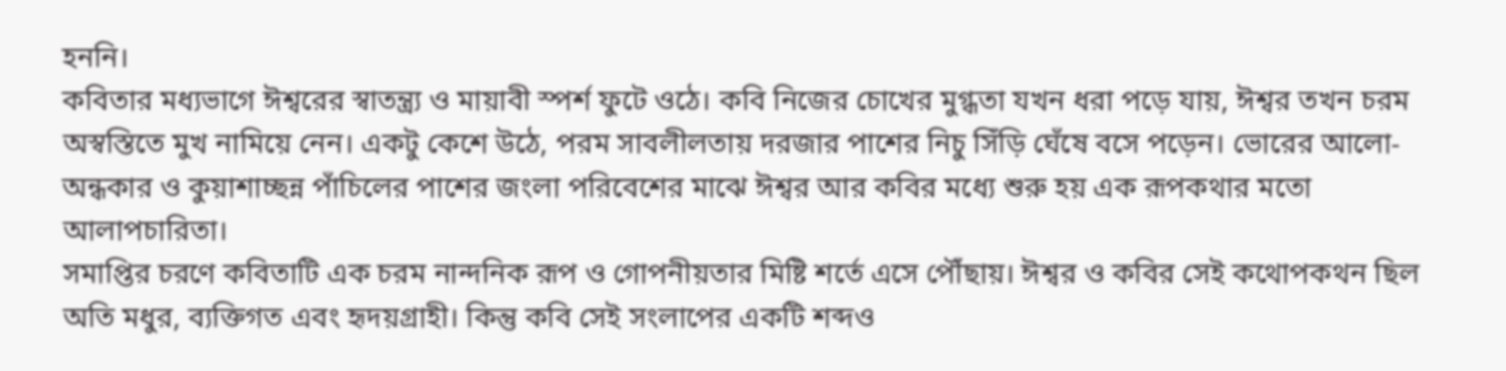হননি।
কবিতার মধ্যভাগে ঈশ্বরের স্বাতন্ত্র্য ও মায়াবী স্পর্শ ফুটে ওঠে। কবি নিজের চোখের মুগ্ধতা যখন ধরা পড়ে যায়, ঈশ্বর তখন চরম অস্বস্তিতে মুখ নামিয়ে নেন। একটু কেশে উঠে, পরম সাবলীলতায় দরজার পাশের নিচু সিঁড়ি ঘেঁষে বসে পড়েন। ভোরের আলো-অন্ধকার ও কুয়াশাচ্ছন্ন পাঁচিলের পাশের জংলা পরিবেশের মাঝে ঈশ্বর আর কবির মধ্যে শুরু হয় এক রূপকথার মতো আলাপচারিতা।
সমাপ্তির চরণে কবিতাটি এক চরম নান্দনিক রূপ ও গোপনীয়তার মিষ্টি শর্তে এসে পৌঁছায়। ঈশ্বর ও কবির সেই কথোপকথন ছিল অতি মধুর, ব্যক্তিগত এবং হৃদয়গ্রাহী। কিন্তু কবি সেই সংলাপের একটি শব্দও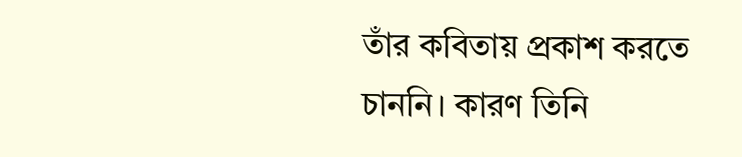তাঁর কবিতায় প্রকাশ করতে চাননি। কারণ তিনি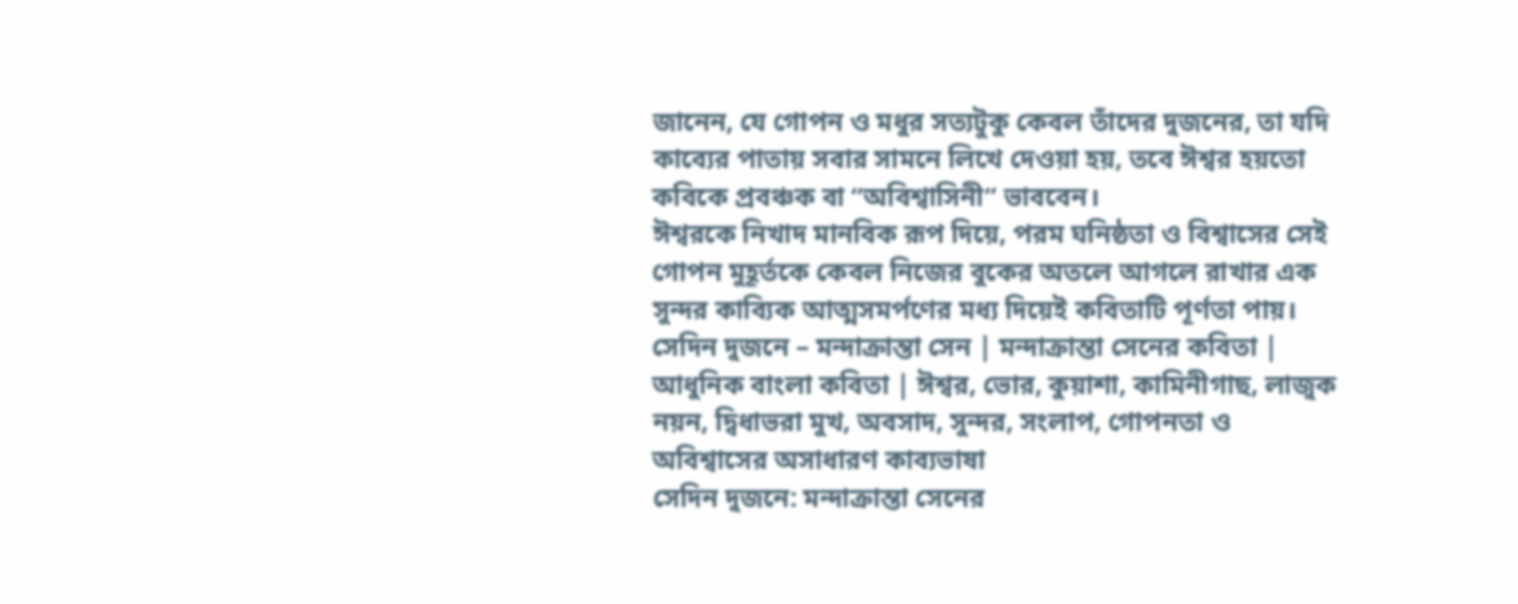জানেন, যে গোপন ও মধুর সত্যটুকু কেবল তাঁদের দুজনের, তা যদি কাব্যের পাতায় সবার সামনে লিখে দেওয়া হয়, তবে ঈশ্বর হয়তো কবিকে প্রবঞ্চক বা “অবিশ্বাসিনী” ভাববেন।
ঈশ্বরকে নিখাদ মানবিক রূপ দিয়ে, পরম ঘনিষ্ঠতা ও বিশ্বাসের সেই গোপন মুহূর্তকে কেবল নিজের বুকের অতলে আগলে রাখার এক সুন্দর কাব্যিক আত্মসমর্পণের মধ্য দিয়েই কবিতাটি পূর্ণতা পায়।
সেদিন দুজনে – মন্দাক্রান্তা সেন | মন্দাক্রান্তা সেনের কবিতা | আধুনিক বাংলা কবিতা | ঈশ্বর, ভোর, কুয়াশা, কামিনীগাছ, লাজুক নয়ন, দ্বিধাভরা মুখ, অবসাদ, সুন্দর, সংলাপ, গোপনতা ও অবিশ্বাসের অসাধারণ কাব্যভাষা
সেদিন দুজনে: মন্দাক্রান্তা সেনের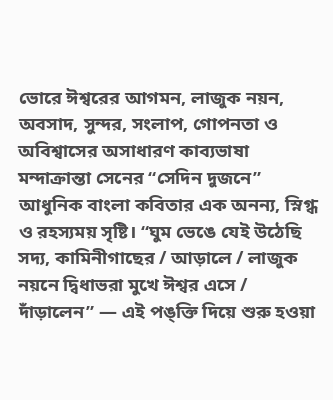ভোরে ঈশ্বরের আগমন, লাজুক নয়ন, অবসাদ, সুন্দর, সংলাপ, গোপনতা ও অবিশ্বাসের অসাধারণ কাব্যভাষা
মন্দাক্রান্তা সেনের “সেদিন দুজনে” আধুনিক বাংলা কবিতার এক অনন্য, স্নিগ্ধ ও রহস্যময় সৃষ্টি। “ঘুম ভেঙে যেই উঠেছি সদ্য, কামিনীগাছের / আড়ালে / লাজুক নয়নে দ্বিধাভরা মুখে ঈশ্বর এসে / দাঁড়ালেন” — এই পঙ্ক্তি দিয়ে শুরু হওয়া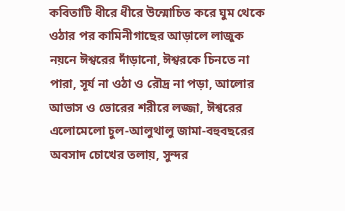কবিতাটি ধীরে ধীরে উন্মোচিত করে ঘুম থেকে ওঠার পর কামিনীগাছের আড়ালে লাজুক নয়নে ঈশ্বরের দাঁড়ানো, ঈশ্বরকে চিনতে না পারা, সূর্য না ওঠা ও রৌদ্র না পড়া, আলোর আভাস ও ভোরের শরীরে লজ্জা, ঈশ্বরের এলোমেলো চুল-আলুথালু জামা-বহুবছরের অবসাদ চোখের তলায়, সুন্দর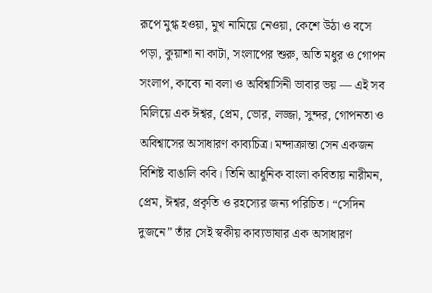রূপে মুগ্ধ হওয়া, মুখ নামিয়ে নেওয়া, কেশে উঠা ও বসে পড়া, কুয়াশা না কাটা, সংলাপের শুরু, অতি মধুর ও গোপন সংলাপ, কাব্যে না বলা ও অবিশ্বাসিনী ভাবার ভয় — এই সব মিলিয়ে এক ঈশ্বর, প্রেম, ভোর, লজ্জা, সুন্দর, গোপনতা ও অবিশ্বাসের অসাধারণ কাব্যচিত্র। মন্দাক্রান্তা সেন একজন বিশিষ্ট বাঙালি কবি। তিনি আধুনিক বাংলা কবিতায় নারীমন, প্রেম, ঈশ্বর, প্রকৃতি ও রহস্যের জন্য পরিচিত। “সেদিন দুজনে” তাঁর সেই স্বকীয় কাব্যভাষার এক অসাধারণ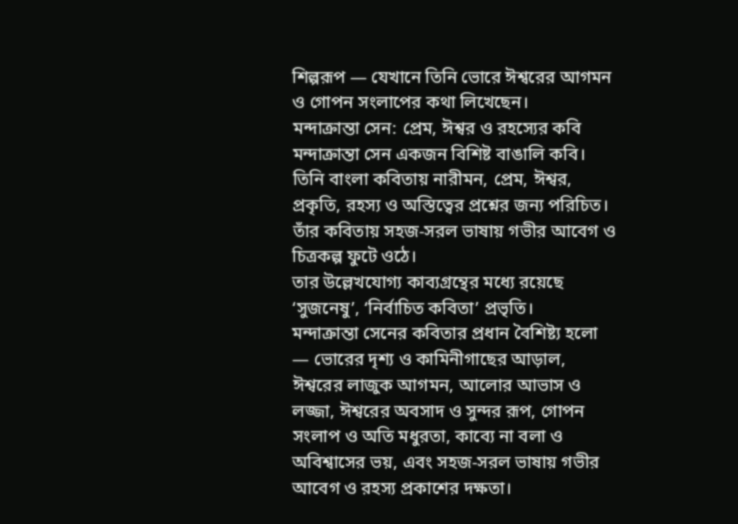শিল্পরূপ — যেখানে তিনি ভোরে ঈশ্বরের আগমন ও গোপন সংলাপের কথা লিখেছেন।
মন্দাক্রান্তা সেন: প্রেম, ঈশ্বর ও রহস্যের কবি
মন্দাক্রান্তা সেন একজন বিশিষ্ট বাঙালি কবি। তিনি বাংলা কবিতায় নারীমন, প্রেম, ঈশ্বর, প্রকৃতি, রহস্য ও অস্তিত্বের প্রশ্নের জন্য পরিচিত। তাঁর কবিতায় সহজ-সরল ভাষায় গভীর আবেগ ও চিত্রকল্প ফুটে ওঠে।
তার উল্লেখযোগ্য কাব্যগ্রন্থের মধ্যে রয়েছে ‘সুজনেষু’, ‘নির্বাচিত কবিতা’ প্রভৃতি।
মন্দাক্রান্তা সেনের কবিতার প্রধান বৈশিষ্ট্য হলো — ভোরের দৃশ্য ও কামিনীগাছের আড়াল, ঈশ্বরের লাজুক আগমন, আলোর আভাস ও লজ্জা, ঈশ্বরের অবসাদ ও সুন্দর রূপ, গোপন সংলাপ ও অতি মধুরতা, কাব্যে না বলা ও অবিশ্বাসের ভয়, এবং সহজ-সরল ভাষায় গভীর আবেগ ও রহস্য প্রকাশের দক্ষতা।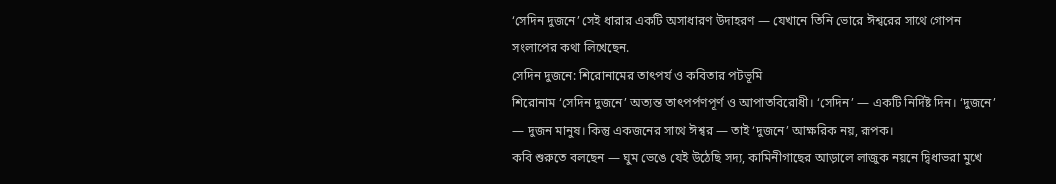‘সেদিন দুজনে’ সেই ধারার একটি অসাধারণ উদাহরণ — যেখানে তিনি ভোরে ঈশ্বরের সাথে গোপন সংলাপের কথা লিখেছেন.
সেদিন দুজনে: শিরোনামের তাৎপর্য ও কবিতার পটভূমি
শিরোনাম ‘সেদিন দুজনে’ অত্যন্ত তাৎপর্পণপূর্ণ ও আপাতবিরোধী। ‘সেদিন’ — একটি নির্দিষ্ট দিন। ‘দুজনে’ — দুজন মানুষ। কিন্তু একজনের সাথে ঈশ্বর — তাই ‘দুজনে’ আক্ষরিক নয়, রূপক।
কবি শুরুতে বলছেন — ঘুম ভেঙে যেই উঠেছি সদ্য, কামিনীগাছের আড়ালে লাজুক নয়নে দ্বিধাভরা মুখে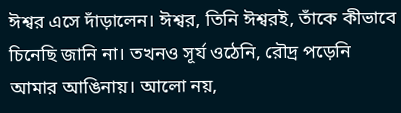ঈশ্বর এসে দাঁড়ালেন। ঈশ্বর, তিনি ঈশ্বরই, তাঁকে কীভাবে চিনেছি জানি না। তখনও সূর্য ওঠেনি, রৌদ্র পড়েনি আমার আঙিনায়। আলো নয়,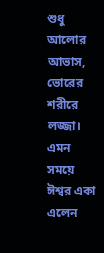শুধু আলোর আভাস, ভোরের শরীরে লজ্জা। এমন সময়ে ঈশ্বর একা এলেন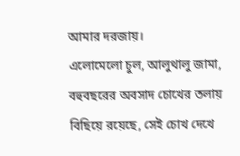আমার দরজায়।
এলোমেলো চুল, আলুথালু জামা, বহুবছরের অবসাদ চোখের তলায় বিছিয়ে রয়েছে, সেই চোখ দেখে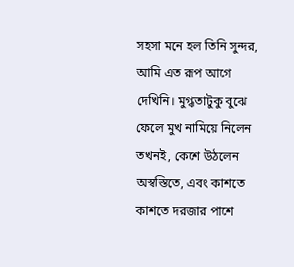সহসা মনে হল তিনি সুন্দর, আমি এত রূপ আগে দেখিনি। মুগ্ধতাটুকু বুঝে ফেলে মুখ নামিয়ে নিলেন তখনই, কেশে উঠলেন অস্বস্তিতে, এবং কাশতে কাশতে দরজার পাশে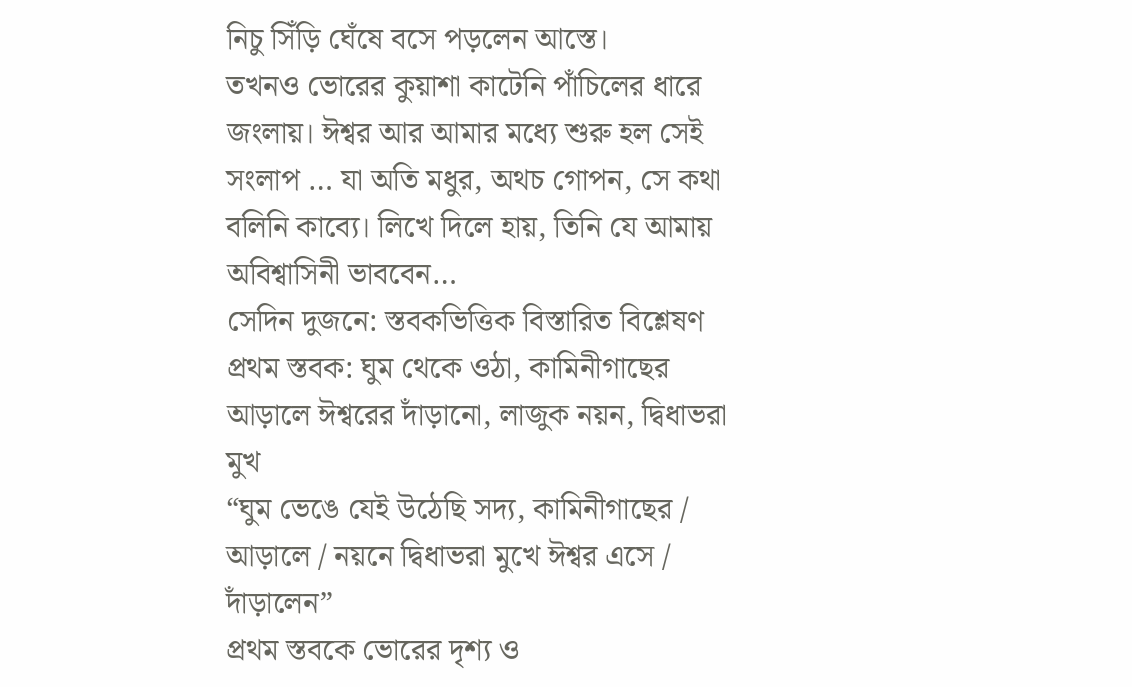নিচু সিঁড়ি ঘেঁষে বসে পড়লেন আস্তে।
তখনও ভোরের কুয়াশা কাটেনি পাঁচিলের ধারে জংলায়। ঈশ্বর আর আমার মধ্যে শুরু হল সেই সংলাপ … যা অতি মধুর, অথচ গোপন, সে কথা বলিনি কাব্যে। লিখে দিলে হায়, তিনি যে আমায় অবিশ্বাসিনী ভাববেন…
সেদিন দুজনে: স্তবকভিত্তিক বিস্তারিত বিশ্লেষণ
প্রথম স্তবক: ঘুম থেকে ওঠা, কামিনীগাছের আড়ালে ঈশ্বরের দাঁড়ানো, লাজুক নয়ন, দ্বিধাভরা মুখ
“ঘুম ভেঙে যেই উঠেছি সদ্য, কামিনীগাছের / আড়ালে / নয়নে দ্বিধাভরা মুখে ঈশ্বর এসে / দাঁড়ালেন”
প্রথম স্তবকে ভোরের দৃশ্য ও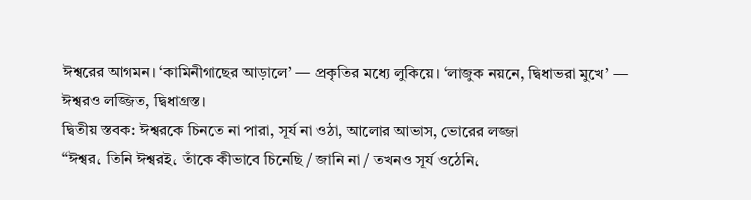ঈশ্বরের আগমন। ‘কামিনীগাছের আড়ালে’ — প্রকৃতির মধ্যে লুকিয়ে। ‘লাজুক নয়নে, দ্বিধাভরা মুখে’ — ঈশ্বরও লজ্জিত, দ্বিধাগ্রস্ত।
দ্বিতীয় স্তবক: ঈশ্বরকে চিনতে না পারা, সূর্য না ওঠা, আলোর আভাস, ভোরের লজ্জা
“ঈশ্বর، তিনি ঈশ্বরই، তাঁকে কীভাবে চিনেছি / জানি না / তখনও সূর্য ওঠেনি،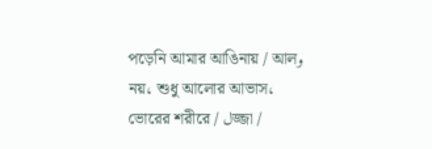পড়েনি আমার আঙিনায় / আলو নয়، শুধু আলোর আভাস، ভোরের শরীরে / لজ্জা /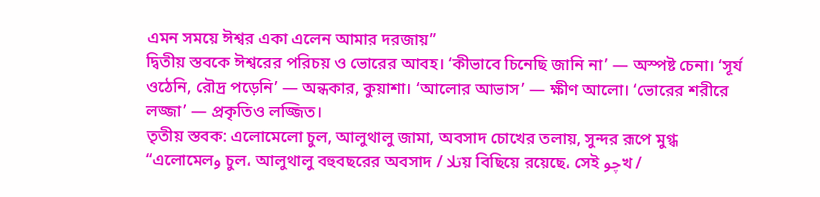এমন সময়ে ঈশ্বর একা এলেন আমার দরজায়”
দ্বিতীয় স্তবকে ঈশ্বরের পরিচয় ও ভোরের আবহ। ‘কীভাবে চিনেছি জানি না’ — অস্পষ্ট চেনা। ‘সূর্য ওঠেনি, রৌদ্র পড়েনি’ — অন্ধকার, কুয়াশা। ‘আলোর আভাস’ — ক্ষীণ আলো। ‘ভোরের শরীরে লজ্জা’ — প্রকৃতিও লজ্জিত।
তৃতীয় স্তবক: এলোমেলো চুল, আলুথালু জামা, অবসাদ চোখের তলায়, সুন্দর রূপে মুগ্ধ
“এলোমেলو চুল، আলুথালু বহুবছরের অবসাদ / تلاয় বিছিয়ে রয়েছে، সেই چوখ /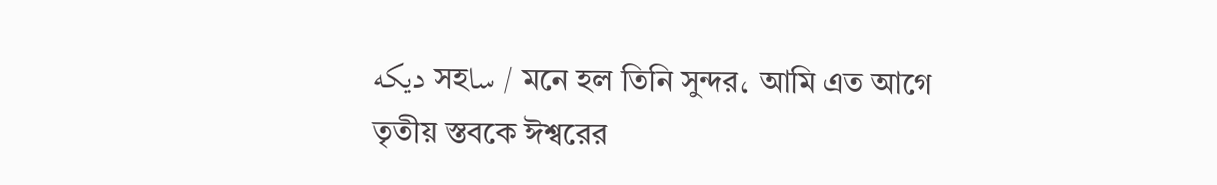ديكه সহسا / মনে হল তিনি সুন্দর، আমি এত আগে
তৃতীয় স্তবকে ঈশ্বরের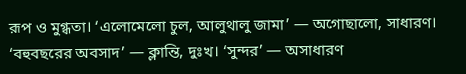রূপ ও মুগ্ধতা। ‘এলোমেলো চুল, আলুথালু জামা’ — অগোছালো, সাধারণ। ‘বহুবছরের অবসাদ’ — ক্লান্তি, দুঃখ। ‘সুন্দর’ — অসাধারণ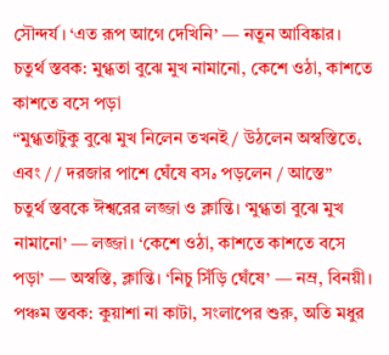সৌন্দর্য। ‘এত রূপ আগে দেখিনি’ — নতুন আবিষ্কার।
চতুর্থ স্তবক: মুগ্ধতা বুঝে মুখ নামানো, কেশে ওঠা, কাশতে কাশতে বসে পড়া
“মুগ্ধতাটুকু বুঝে মুখ নিলেন তখনই / উঠলেন অস্বস্তিতে، এবং / / দরজার পাশে ঘেঁষে বসه পড়লেন / আস্তে”
চতুর্থ স্তবকে ঈশ্বরের লজ্জা ও ক্লান্তি। ‘মুগ্ধতা বুঝে মুখ নামানো’ — লজ্জা। ‘কেশে ওঠা, কাশতে কাশতে বসে পড়া’ — অস্বস্তি, ক্লান্তি। ‘নিচু সিঁড়ি ঘেঁষে’ — নম্র, বিনয়ী।
পঞ্চম স্তবক: কুয়াশা না কাটা, সংলাপের শুরু, অতি মধুর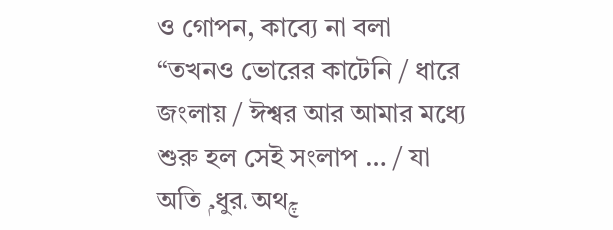ও গোপন, কাব্যে না বলা
“তখনও ভোরের কাটেনি / ধারে জংলায় / ঈশ্বর আর আমার মধ্যে শুরু হল সেই সংলাপ … / যা অতি مধুর، অথچ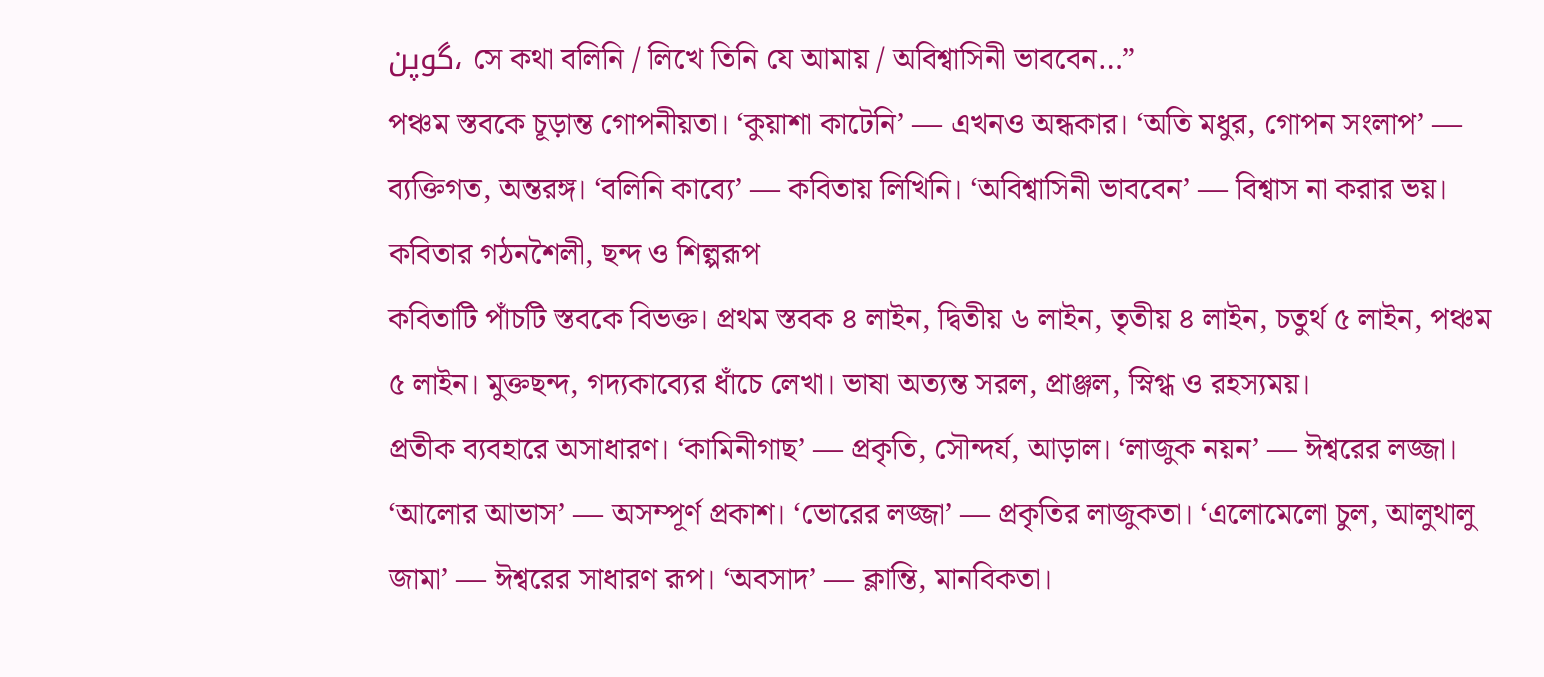گوپن، সে কথা বলিনি / লিখে তিনি যে আমায় / অবিশ্বাসিনী ভাববেন…”
পঞ্চম স্তবকে চূড়ান্ত গোপনীয়তা। ‘কুয়াশা কাটেনি’ — এখনও অন্ধকার। ‘অতি মধুর, গোপন সংলাপ’ — ব্যক্তিগত, অন্তরঙ্গ। ‘বলিনি কাব্যে’ — কবিতায় লিখিনি। ‘অবিশ্বাসিনী ভাববেন’ — বিশ্বাস না করার ভয়।
কবিতার গঠনশৈলী, ছন্দ ও শিল্পরূপ
কবিতাটি পাঁচটি স্তবকে বিভক্ত। প্রথম স্তবক ৪ লাইন, দ্বিতীয় ৬ লাইন, তৃতীয় ৪ লাইন, চতুর্থ ৫ লাইন, পঞ্চম ৫ লাইন। মুক্তছন্দ, গদ্যকাব্যের ধাঁচে লেখা। ভাষা অত্যন্ত সরল, প্রাঞ্জল, স্নিগ্ধ ও রহস্যময়।
প্রতীক ব্যবহারে অসাধারণ। ‘কামিনীগাছ’ — প্রকৃতি, সৌন্দর্য, আড়াল। ‘লাজুক নয়ন’ — ঈশ্বরের লজ্জা। ‘আলোর আভাস’ — অসম্পূর্ণ প্রকাশ। ‘ভোরের লজ্জা’ — প্রকৃতির লাজুকতা। ‘এলোমেলো চুল, আলুথালু জামা’ — ঈশ্বরের সাধারণ রূপ। ‘অবসাদ’ — ক্লান্তি, মানবিকতা।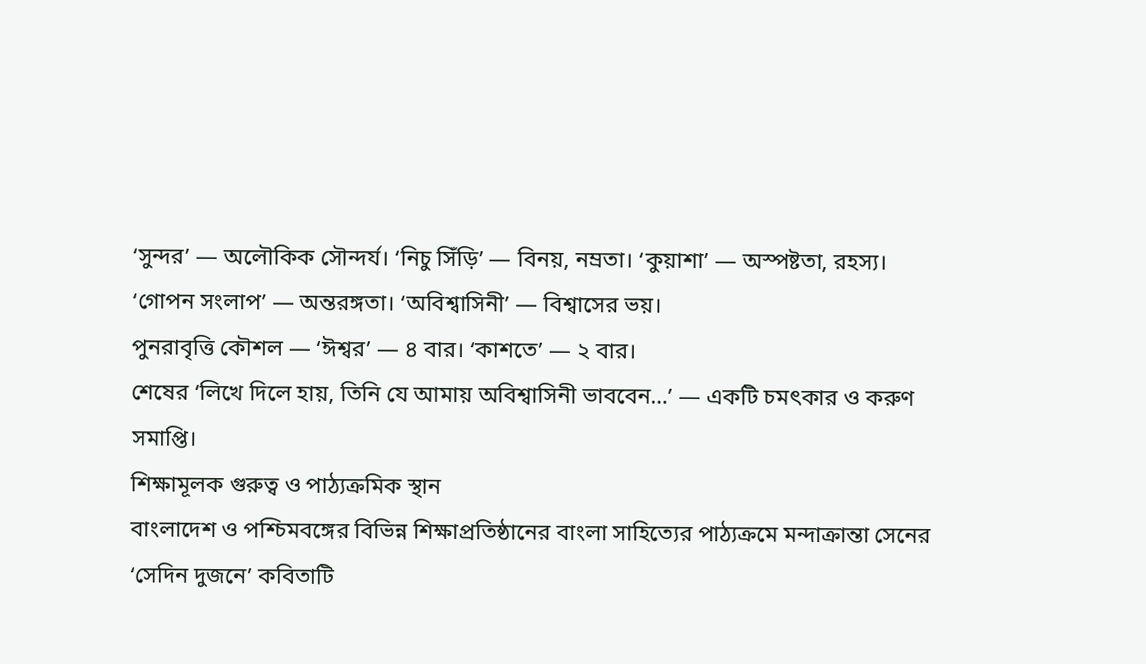‘সুন্দর’ — অলৌকিক সৌন্দর্য। ‘নিচু সিঁড়ি’ — বিনয়, নম্রতা। ‘কুয়াশা’ — অস্পষ্টতা, রহস্য। ‘গোপন সংলাপ’ — অন্তরঙ্গতা। ‘অবিশ্বাসিনী’ — বিশ্বাসের ভয়।
পুনরাবৃত্তি কৌশল — ‘ঈশ্বর’ — ৪ বার। ‘কাশতে’ — ২ বার।
শেষের ‘লিখে দিলে হায়, তিনি যে আমায় অবিশ্বাসিনী ভাববেন…’ — একটি চমৎকার ও করুণ সমাপ্তি।
শিক্ষামূলক গুরুত্ব ও পাঠ্যক্রমিক স্থান
বাংলাদেশ ও পশ্চিমবঙ্গের বিভিন্ন শিক্ষাপ্রতিষ্ঠানের বাংলা সাহিত্যের পাঠ্যক্রমে মন্দাক্রান্তা সেনের ‘সেদিন দুজনে’ কবিতাটি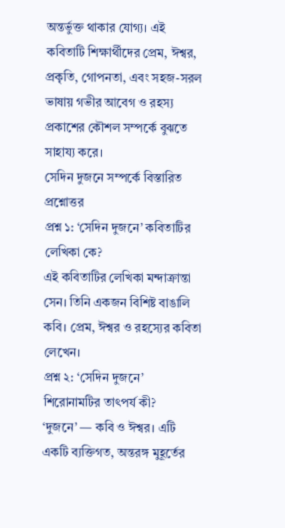অন্তর্ভুক্ত থাকার যোগ্য। এই কবিতাটি শিক্ষার্থীদের প্রেম, ঈশ্বর, প্রকৃতি, গোপনতা, এবং সহজ-সরল ভাষায় গভীর আবেগ ও রহস্য প্রকাশের কৌশল সম্পর্কে বুঝতে সাহায্য করে।
সেদিন দুজনে সম্পর্কে বিস্তারিত প্রশ্নোত্তর
প্রশ্ন ১: ‘সেদিন দুজনে’ কবিতাটির লেখিকা কে?
এই কবিতাটির লেখিকা মন্দাক্রান্তা সেন। তিনি একজন বিশিষ্ট বাঙালি কবি। প্রেম, ঈশ্বর ও রহস্যের কবিতা লেখেন।
প্রশ্ন ২: ‘সেদিন দুজনে’ শিরোনামটির তাৎপর্য কী?
‘দুজনে’ — কবি ও ঈশ্বর। এটি একটি ব্যক্তিগত, অন্তরঙ্গ মুহূর্তের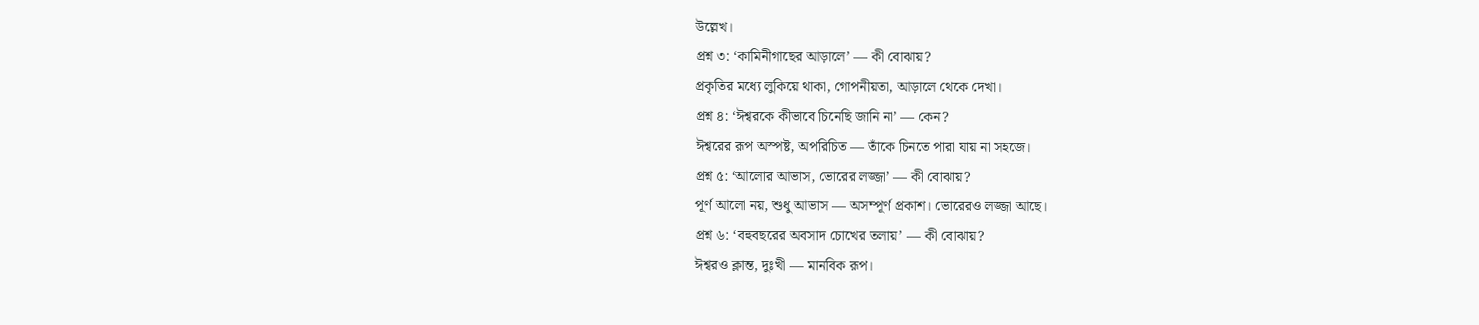উল্লেখ।
প্রশ্ন ৩: ‘কামিনীগাছের আড়ালে’ — কী বোঝায়?
প্রকৃতির মধ্যে লুকিয়ে থাকা, গোপনীয়তা, আড়ালে থেকে দেখা।
প্রশ্ন ৪: ‘ঈশ্বরকে কীভাবে চিনেছি জানি না’ — কেন?
ঈশ্বরের রূপ অস্পষ্ট, অপরিচিত — তাঁকে চিনতে পারা যায় না সহজে।
প্রশ্ন ৫: ‘আলোর আভাস, ভোরের লজ্জা’ — কী বোঝায়?
পূর্ণ আলো নয়, শুধু আভাস — অসম্পূর্ণ প্রকাশ। ভোরেরও লজ্জা আছে।
প্রশ্ন ৬: ‘বহুবছরের অবসাদ চোখের তলায়’ — কী বোঝায়?
ঈশ্বরও ক্লান্ত, দুঃখী — মানবিক রূপ।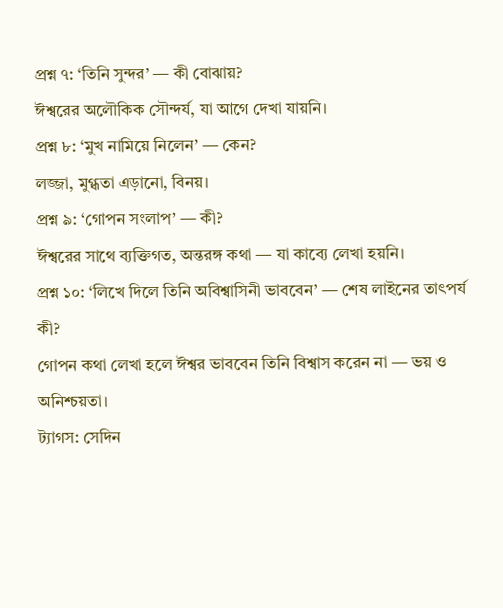প্রশ্ন ৭: ‘তিনি সুন্দর’ — কী বোঝায়?
ঈশ্বরের অলৌকিক সৌন্দর্য, যা আগে দেখা যায়নি।
প্রশ্ন ৮: ‘মুখ নামিয়ে নিলেন’ — কেন?
লজ্জা, মুগ্ধতা এড়ানো, বিনয়।
প্রশ্ন ৯: ‘গোপন সংলাপ’ — কী?
ঈশ্বরের সাথে ব্যক্তিগত, অন্তরঙ্গ কথা — যা কাব্যে লেখা হয়নি।
প্রশ্ন ১০: ‘লিখে দিলে তিনি অবিশ্বাসিনী ভাববেন’ — শেষ লাইনের তাৎপর্য কী?
গোপন কথা লেখা হলে ঈশ্বর ভাববেন তিনি বিশ্বাস করেন না — ভয় ও অনিশ্চয়তা।
ট্যাগস: সেদিন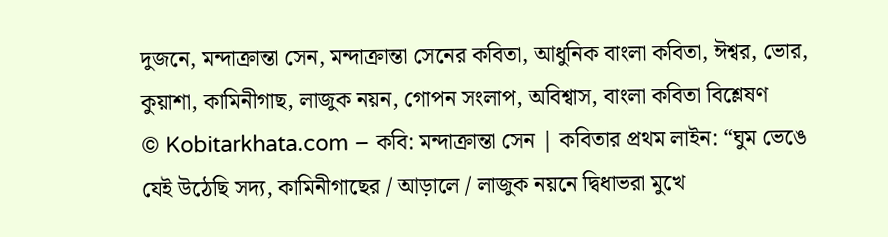দুজনে, মন্দাক্রান্তা সেন, মন্দাক্রান্তা সেনের কবিতা, আধুনিক বাংলা কবিতা, ঈশ্বর, ভোর, কুয়াশা, কামিনীগাছ, লাজুক নয়ন, গোপন সংলাপ, অবিশ্বাস, বাংলা কবিতা বিশ্লেষণ
© Kobitarkhata.com – কবি: মন্দাক্রান্তা সেন | কবিতার প্রথম লাইন: “ঘুম ভেঙে যেই উঠেছি সদ্য, কামিনীগাছের / আড়ালে / লাজুক নয়নে দ্বিধাভরা মুখে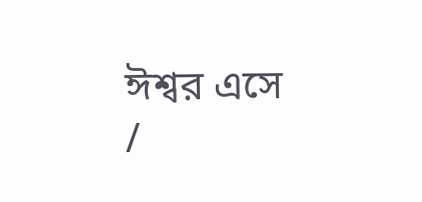ঈশ্বর এসে /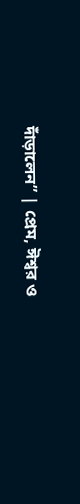দাঁড়ালেন” | প্রেম, ঈশ্বর ও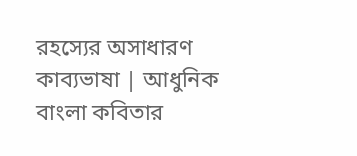রহস্যের অসাধারণ কাব্যভাষা | আধুনিক বাংলা কবিতার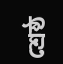শ্রেষ্ঠ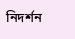নিদর্শন